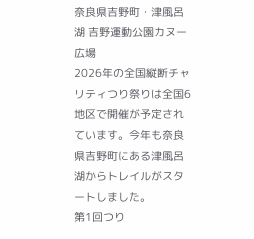奈良県吉野町・津風呂湖 吉野運動公園カヌー広場
2026年の全国縦断チャリティつり祭りは全国6地区で開催が予定されています。今年も奈良県吉野町にある津風呂湖からトレイルがスタートしました。
第1回つり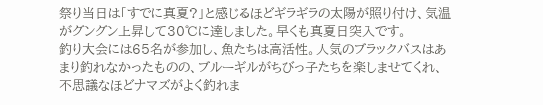祭り当日は「すでに真夏?」と感じるほどギラギラの太陽が照り付け、気温がグングン上昇して30℃に達しました。早くも真夏日突入です。
釣り大会には65名が参加し、魚たちは高活性。人気のブラックバスはあまり釣れなかったものの、ブルーギルがちびっ子たちを楽しませてくれ、不思議なほどナマズがよく釣れま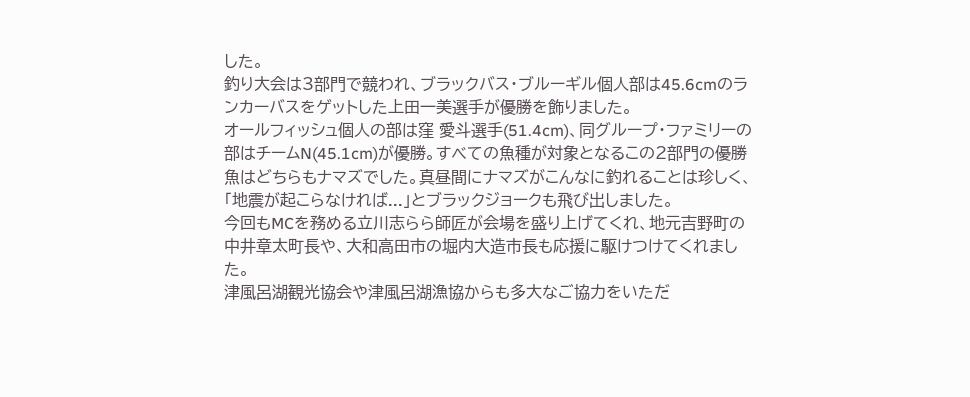した。
釣り大会は3部門で競われ、ブラックバス・ブルーギル個人部は45.6cmのランカーバスをゲットした上田一美選手が優勝を飾りました。
オールフィッシュ個人の部は窪 愛斗選手(51.4cm)、同グループ・ファミリーの部はチームN(45.1cm)が優勝。すべての魚種が対象となるこの2部門の優勝魚はどちらもナマズでした。真昼間にナマズがこんなに釣れることは珍しく、「地震が起こらなければ...」とブラックジョークも飛び出しました。
今回もMCを務める立川志らら師匠が会場を盛り上げてくれ、地元吉野町の中井章太町長や、大和高田市の堀内大造市長も応援に駆けつけてくれました。
津風呂湖観光協会や津風呂湖漁協からも多大なご協力をいただ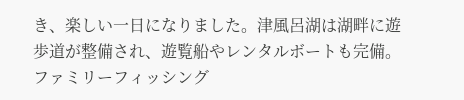き、楽しい一日になりました。津風呂湖は湖畔に遊歩道が整備され、遊覧船やレンタルボートも完備。ファミリーフィッシング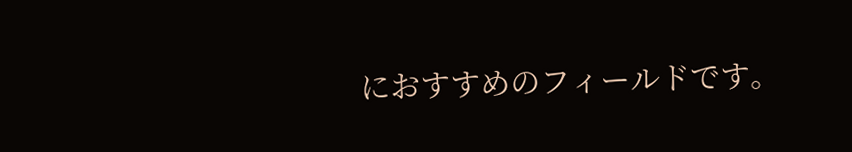におすすめのフィールドです。